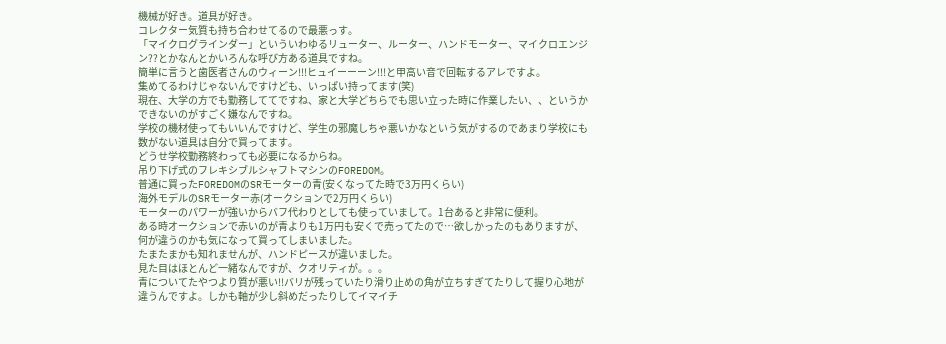機械が好き。道具が好き。
コレクター気質も持ち合わせてるので最悪っす。
「マイクログラインダー」といういわゆるリューター、ルーター、ハンドモーター、マイクロエンジン??とかなんとかいろんな呼び方ある道具ですね。
簡単に言うと歯医者さんのウィーン!!!ヒュイーーーン!!!と甲高い音で回転するアレですよ。
集めてるわけじゃないんですけども、いっぱい持ってます(笑)
現在、大学の方でも勤務しててですね、家と大学どちらでも思い立った時に作業したい、、というかできないのがすごく嫌なんですね。
学校の機材使ってもいいんですけど、学生の邪魔しちゃ悪いかなという気がするのであまり学校にも数がない道具は自分で買ってます。
どうせ学校勤務終わっても必要になるからね。
吊り下げ式のフレキシブルシャフトマシンのFOREDOM。
普通に買ったFOREDOMのSRモーターの青(安くなってた時で3万円くらい)
海外モデルのSRモーター赤(オークションで2万円くらい)
モーターのパワーが強いからバフ代わりとしても使っていまして。1台あると非常に便利。
ある時オークションで赤いのが青よりも1万円も安くで売ってたので…欲しかったのもありますが、何が違うのかも気になって買ってしまいました。
たまたまかも知れませんが、ハンドピースが違いました。
見た目はほとんど一緒なんですが、クオリティが。。。
青についてたやつより質が悪い!!バリが残っていたり滑り止めの角が立ちすぎてたりして握り心地が違うんですよ。しかも軸が少し斜めだったりしてイマイチ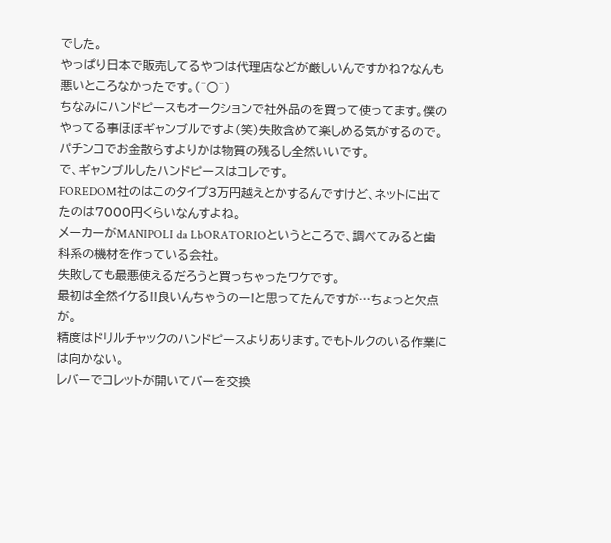でした。
やっぱり日本で販売してるやつは代理店などが厳しいんですかね?なんも悪いところなかったです。(^○^)
ちなみにハンドピースもオークションで社外品のを買って使ってます。僕のやってる事ほぼギャンブルですよ(笑)失敗含めて楽しめる気がするので。パチンコでお金散らすよりかは物質の残るし全然いいです。
で、ギャンブルしたハンドピースはコレです。
FOREDOM社のはこのタイプ3万円越えとかするんですけど、ネットに出てたのは7000円くらいなんすよね。
メーカーがMANIPOLI da LbORATORIOというところで、調べてみると歯科系の機材を作っている会社。
失敗しても最悪使えるだろうと買っちゃったワケです。
最初は全然イケる!!良いんちゃうのー!と思ってたんですが…ちょっと欠点が。
精度はドリルチャックのハンドピースよりあります。でもトルクのいる作業には向かない。
レバーでコレットが開いてバーを交換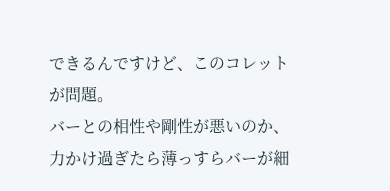できるんですけど、このコレットが問題。
バーとの相性や剛性が悪いのか、力かけ過ぎたら薄っすらバーが細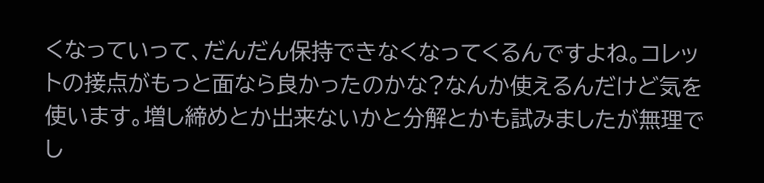くなっていって、だんだん保持できなくなってくるんですよね。コレットの接点がもっと面なら良かったのかな?なんか使えるんだけど気を使います。増し締めとか出来ないかと分解とかも試みましたが無理でし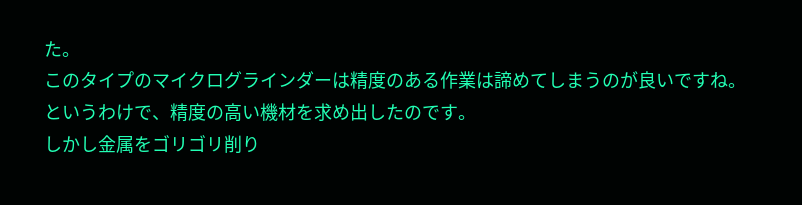た。
このタイプのマイクログラインダーは精度のある作業は諦めてしまうのが良いですね。
というわけで、精度の高い機材を求め出したのです。
しかし金属をゴリゴリ削り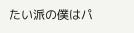たい派の僕はパ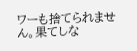ワーも捨てられません。果てしな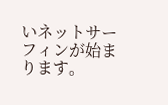いネットサーフィンが始まります。